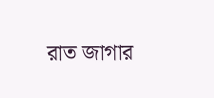রাত জাগার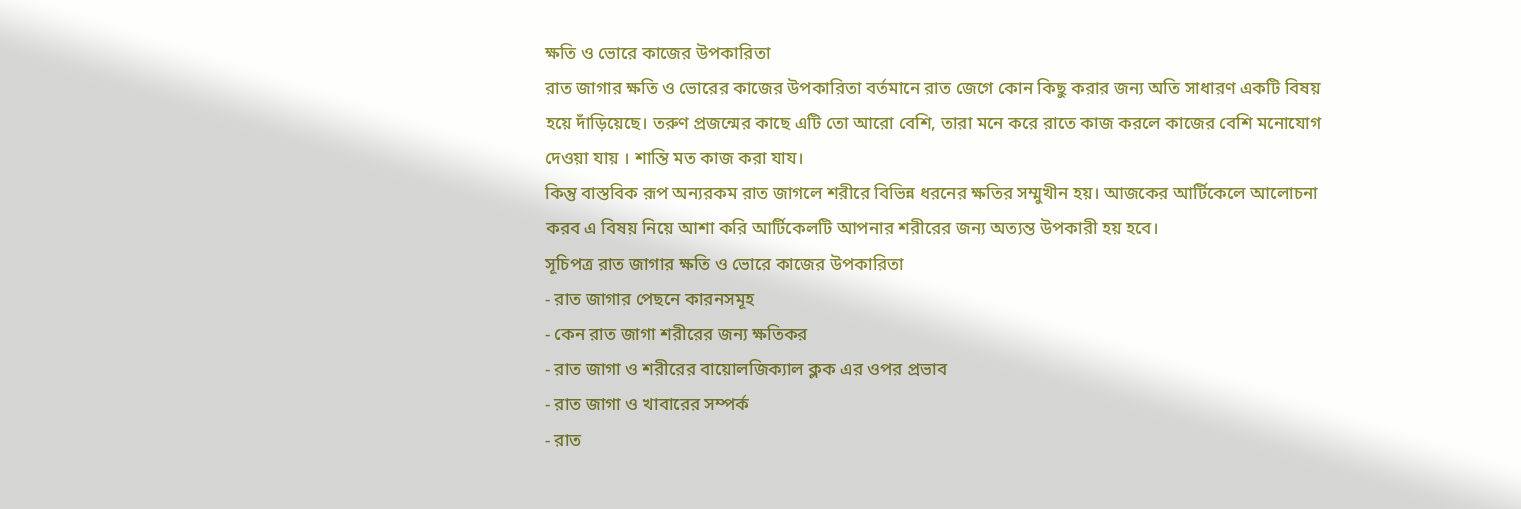ক্ষতি ও ভোরে কাজের উপকারিতা
রাত জাগার ক্ষতি ও ভোরের কাজের উপকারিতা বর্তমানে রাত জেগে কোন কিছু করার জন্য অতি সাধারণ একটি বিষয় হয়ে দাঁড়িয়েছে। তরুণ প্রজন্মের কাছে এটি তো আরো বেশি, তারা মনে করে রাতে কাজ করলে কাজের বেশি মনোযোগ দেওয়া যায় । শান্তি মত কাজ করা যায।
কিন্তু বাস্তবিক রূপ অন্যরকম রাত জাগলে শরীরে বিভিন্ন ধরনের ক্ষতির সম্মুখীন হয়। আজকের আর্টিকেলে আলোচনা করব এ বিষয় নিয়ে আশা করি আর্টিকেলটি আপনার শরীরের জন্য অত্যন্ত উপকারী হয় হবে।
সূচিপত্র রাত জাগার ক্ষতি ও ভোরে কাজের উপকারিতা
- রাত জাগার পেছনে কারনসমূহ
- কেন রাত জাগা শরীরের জন্য ক্ষতিকর
- রাত জাগা ও শরীরের বায়োলজিক্যাল ক্লক এর ওপর প্রভাব
- রাত জাগা ও খাবারের সম্পর্ক
- রাত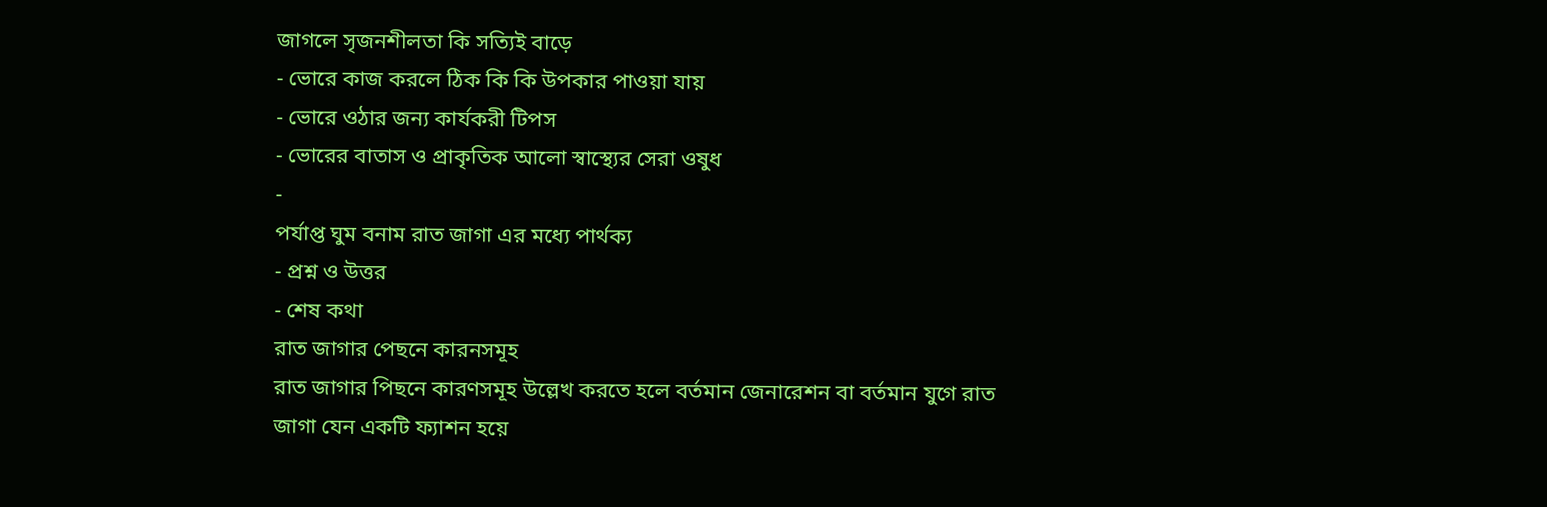জাগলে সৃজনশীলতা কি সত্যিই বাড়ে
- ভোরে কাজ করলে ঠিক কি কি উপকার পাওয়া যায়
- ভোরে ওঠার জন্য কার্যকরী টিপস
- ভোরের বাতাস ও প্রাকৃতিক আলো স্বাস্থ্যের সেরা ওষুধ
-
পর্যাপ্ত ঘুম বনাম রাত জাগা এর মধ্যে পার্থক্য
- প্রশ্ন ও উত্তর
- শেষ কথা
রাত জাগার পেছনে কারনসমূহ
রাত জাগার পিছনে কারণসমূহ উল্লেখ করতে হলে বর্তমান জেনারেশন বা বর্তমান যুগে রাত
জাগা যেন একটি ফ্যাশন হয়ে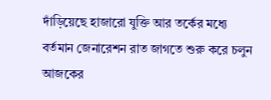দাঁড়িয়েছে হাজারো যুক্তি আর তর্কের মধ্যে
বর্তমান জেনারেশন রাত জাগতে শুরু করে চলুন আজকের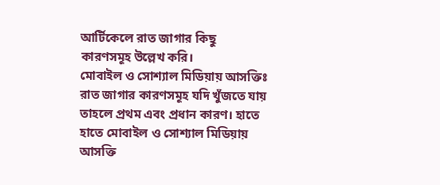আর্টিকেলে রাত জাগার কিছু
কারণসমূহ উল্লেখ করি।
মোবাইল ও সোশ্যাল মিডিয়ায় আসক্তিঃ
রাত জাগার কারণসমূহ যদি খুঁজতে যায় তাহলে প্রথম এবং প্রধান কারণ। হাতে
হাতে মোবাইল ও সোশ্যাল মিডিয়ায় আসক্তি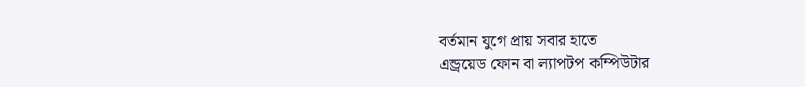বর্তমান যুগে প্রায় সবার হাতে
এন্ড্রয়েড ফোন বা ল্যাপটপ কম্পিউটার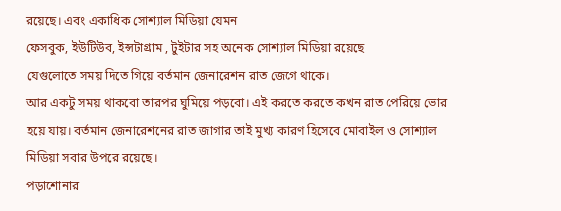রয়েছে। এবং একাধিক সোশ্যাল মিডিয়া যেমন
ফেসবুক, ইউটিউব, ইন্সটাগ্রাম , টুইটার সহ অনেক সোশ্যাল মিডিয়া রয়েছে
যেগুলোতে সময় দিতে গিয়ে বর্তমান জেনারেশন রাত জেগে থাকে।
আর একটু সময় থাকবো তারপর ঘুমিয়ে পড়বো। এই করতে করতে কখন রাত পেরিয়ে ভোর
হয়ে যায়। বর্তমান জেনারেশনের রাত জাগার তাই মুখ্য কারণ হিসেবে মোবাইল ও সোশ্যাল
মিডিয়া সবার উপরে রয়েছে।
পড়াশোনার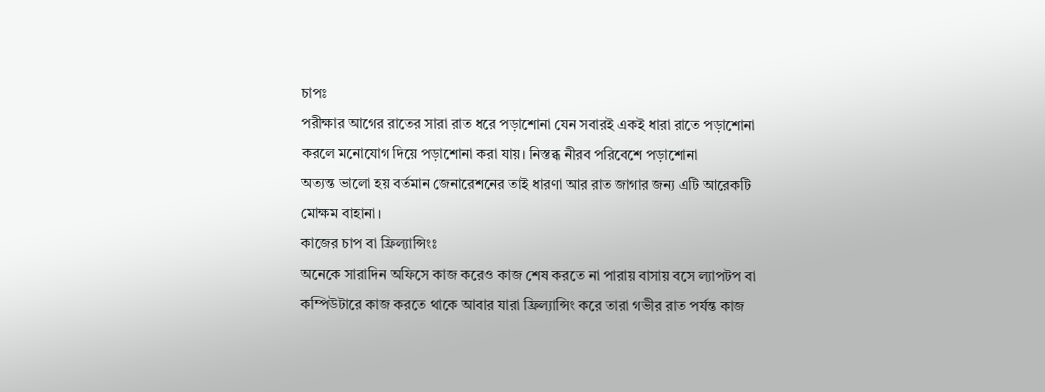চাপঃ
পরীক্ষার আগের রাতের সারা রাত ধরে পড়াশোনা যেন সবারই একই ধারা রাতে পড়াশোনা
করলে মনোযোগ দিয়ে পড়াশোনা করা যায়। নিস্তব্ধ নীরব পরিবেশে পড়াশোনা
অত্যন্ত ভালো হয় বর্তমান জেনারেশনের তাই ধারণা আর রাত জাগার জন্য এটি আরেকটি
মোক্ষম বাহানা।
কাজের চাপ বা ফ্রিল্যান্সিংঃ
অনেকে সারাদিন অফিসে কাজ করেও কাজ শেষ করতে না পারায় বাসায় বসে ল্যাপটপ বা
কম্পিউটারে কাজ করতে থাকে আবার যারা ফ্রিল্যান্সিং করে তারা গভীর রাত পর্যন্ত কাজ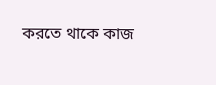করতে থাকে কাজ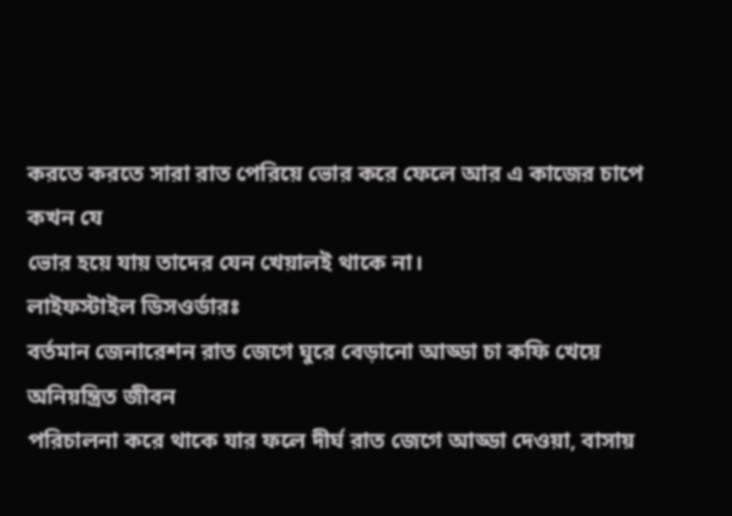করতে করতে সারা রাত পেরিয়ে ভোর করে ফেলে আর এ কাজের চাপে কখন যে
ভোর হয়ে যায় তাদের যেন খেয়ালই থাকে না।
লাইফস্টাইল ডিসওর্ডারঃ
বর্তমান জেনারেশন রাত জেগে ঘুরে বেড়ানো আড্ডা চা কফি খেয়ে অনিয়ন্ত্রিত জীবন
পরিচালনা করে থাকে যার ফলে দীর্ঘ রাত জেগে আড্ডা দেওয়া, বাসায়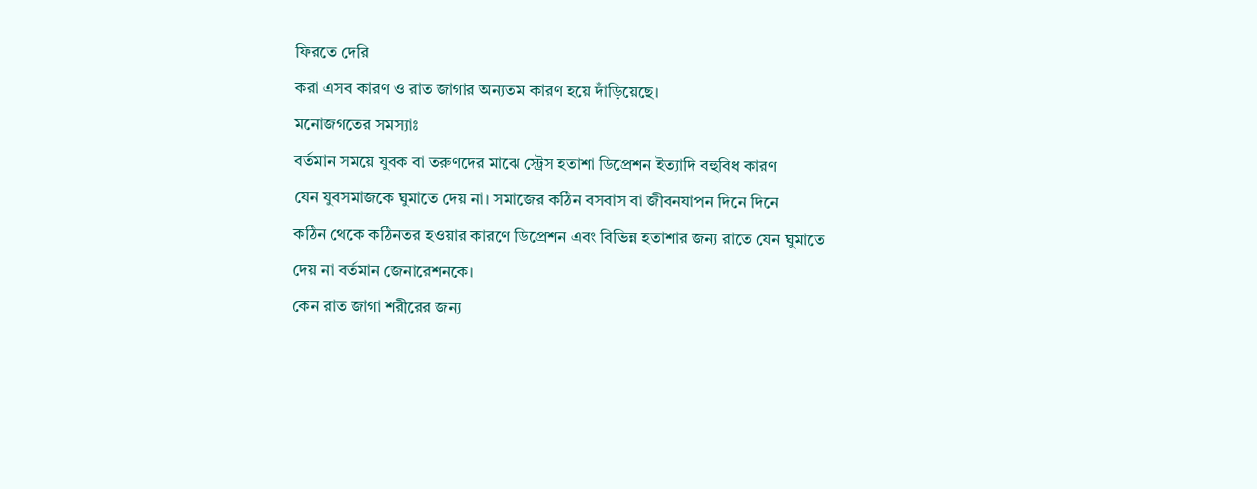ফিরতে দেরি
করা এসব কারণ ও রাত জাগার অন্যতম কারণ হয়ে দাঁড়িয়েছে।
মনোজগতের সমস্যাঃ
বর্তমান সময়ে যুবক বা তরুণদের মাঝে স্ট্রেস হতাশা ডিপ্রেশন ইত্যাদি বহুবিধ কারণ
যেন যুবসমাজকে ঘুমাতে দেয় না। সমাজের কঠিন বসবাস বা জীবনযাপন দিনে দিনে
কঠিন থেকে কঠিনতর হওয়ার কারণে ডিপ্রেশন এবং বিভিন্ন হতাশার জন্য রাতে যেন ঘুমাতে
দেয় না বর্তমান জেনারেশনকে।
কেন রাত জাগা শরীরের জন্য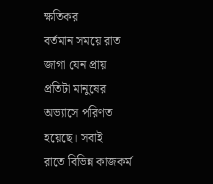ক্ষতিকর
বর্তমান সময়ে রাত জাগা যেন প্রায় প্রতিটা মানুষের অভ্যাসে পরিণত হয়েছে। সবাই
রাতে বিভিন্ন কাজকর্ম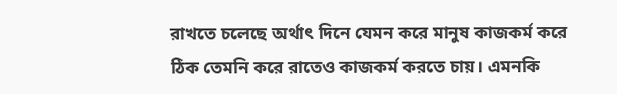রাখতে চলেছে অর্থাৎ দিনে যেমন করে মানুষ কাজকর্ম করে
ঠিক তেমনি করে রাতেও কাজকর্ম করতে চায়। এমনকি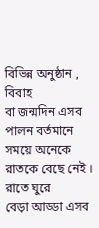বিভিন্ন অনুষ্ঠান , বিবাহ
বা জন্মদিন এসব পালন বর্তমানে সময়ে অনেকে রাতকে বেছে নেই । রাতে ঘুরে
বেড়া আড্ডা এসব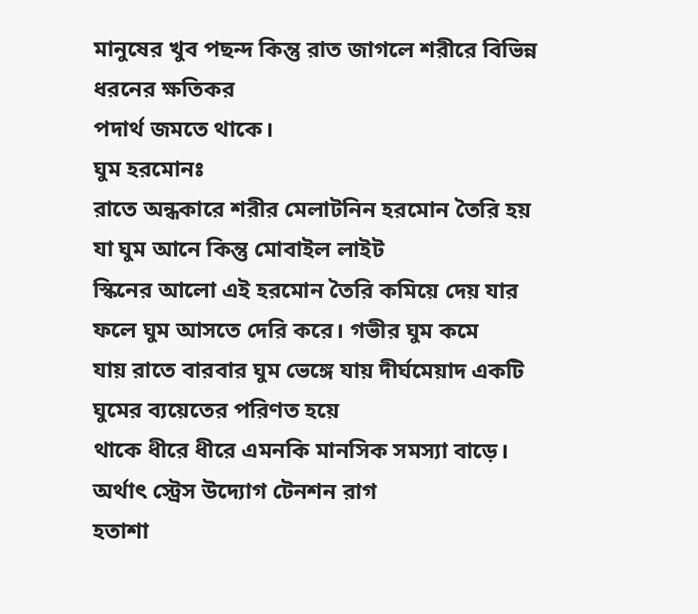মানুষের খুব পছন্দ কিন্তু রাত জাগলে শরীরে বিভিন্ন ধরনের ক্ষতিকর
পদার্থ জমতে থাকে।
ঘুম হরমোনঃ
রাতে অন্ধকারে শরীর মেলাটনিন হরমোন তৈরি হয় যা ঘুম আনে কিন্তু মোবাইল লাইট
স্কিনের আলো এই হরমোন তৈরি কমিয়ে দেয় যার ফলে ঘুম আসতে দেরি করে। গভীর ঘুম কমে
যায় রাতে বারবার ঘুম ভেঙ্গে যায় দীর্ঘমেয়াদ একটি ঘুমের ব্যয়েতের পরিণত হয়ে
থাকে ধীরে ধীরে এমনকি মানসিক সমস্যা বাড়ে। অর্থাৎ স্ট্রেস উদ্যোগ টেনশন রাগ
হতাশা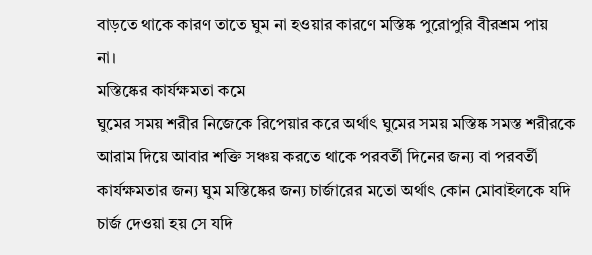বাড়তে থাকে কারণ তাতে ঘুম না হওয়ার কারণে মস্তিষ্ক পুরোপুরি বীরশ্রম পায়
না।
মস্তিষ্কের কার্যক্ষমতা কমে
ঘুমের সময় শরীর নিজেকে রিপেয়ার করে অর্থাৎ ঘুমের সময় মস্তিষ্ক সমস্ত শরীরকে
আরাম দিয়ে আবার শক্তি সঞ্চয় করতে থাকে পরবর্তী দিনের জন্য বা পরবর্তী
কার্যক্ষমতার জন্য ঘুম মস্তিষ্কের জন্য চার্জারের মতো অর্থাৎ কোন মোবাইলকে যদি
চার্জ দেওয়া হয় সে যদি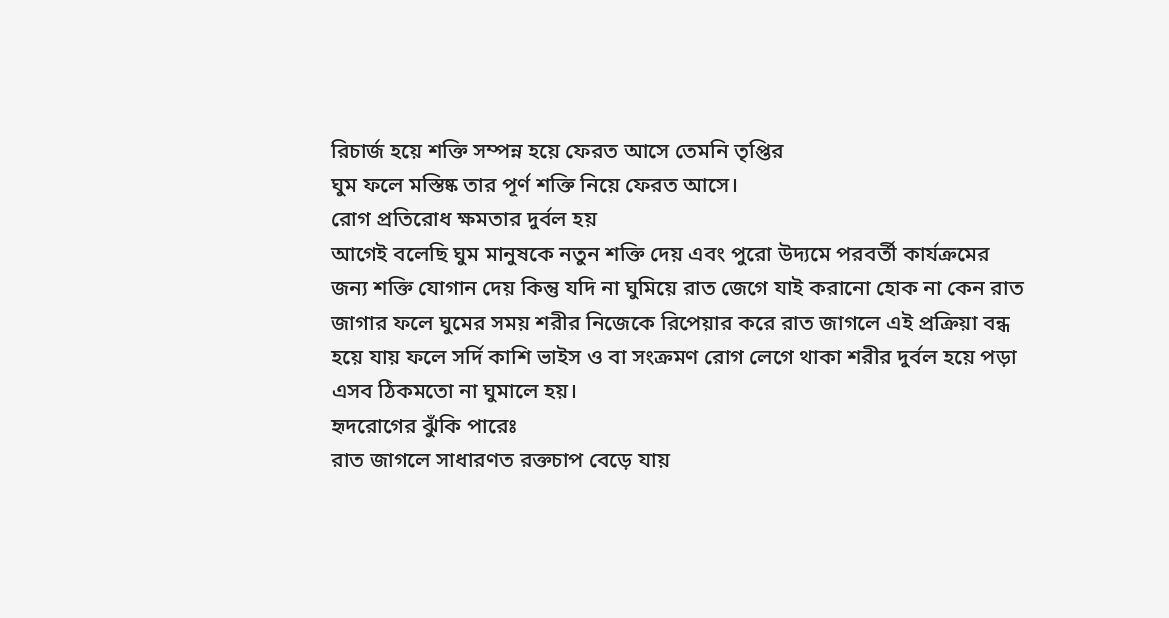রিচার্জ হয়ে শক্তি সম্পন্ন হয়ে ফেরত আসে তেমনি তৃপ্তির
ঘুম ফলে মস্তিষ্ক তার পূর্ণ শক্তি নিয়ে ফেরত আসে।
রোগ প্রতিরোধ ক্ষমতার দুর্বল হয়
আগেই বলেছি ঘুম মানুষকে নতুন শক্তি দেয় এবং পুরো উদ্যমে পরবর্তী কার্যক্রমের
জন্য শক্তি যোগান দেয় কিন্তু যদি না ঘুমিয়ে রাত জেগে যাই করানো হোক না কেন রাত
জাগার ফলে ঘুমের সময় শরীর নিজেকে রিপেয়ার করে রাত জাগলে এই প্রক্রিয়া বন্ধ
হয়ে যায় ফলে সর্দি কাশি ভাইস ও বা সংক্রমণ রোগ লেগে থাকা শরীর দুর্বল হয়ে পড়া
এসব ঠিকমতো না ঘুমালে হয়।
হৃদরোগের ঝুঁকি পারেঃ
রাত জাগলে সাধারণত রক্তচাপ বেড়ে যায়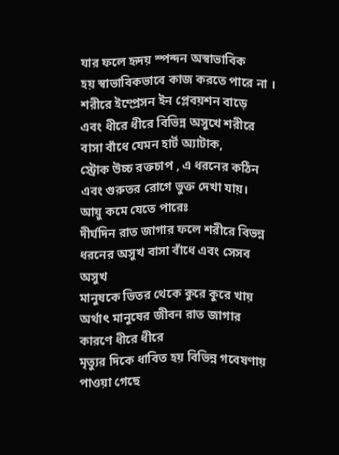যার ফলে হৃদয় স্পন্দন অস্বাভাবিক
হয় স্বাভাবিকভাবে কাজ করতে পারে না । শরীরে ইম্প্রেসন ইন প্লেবয়শন বাড়ে
এবং ধীরে ধীরে বিভিন্ন অসুখে শরীরে বাসা বাঁধে যেমন হার্ট অ্যাটাক,
স্ট্রোক উচ্চ রক্তচাপ , এ ধরনের কঠিন এবং গুরুতর রোগে ভুক্ত দেখা যায়।
আয়ু কমে যেতে পারেঃ
দীর্ঘদিন রাত জাগার ফলে শরীরে বিভন্ন ধরনের অসুখ বাসা বাঁধে এবং সেসব অসুখ
মানুষকে ভিতর থেকে কুরে কুরে খায় অর্থাৎ মানুষের জীবন রাত জাগার কারণে ধীরে ধীরে
মৃত্যুর দিকে ধাবিত হয় বিভিন্ন গবেষণায় পাওয়া গেছে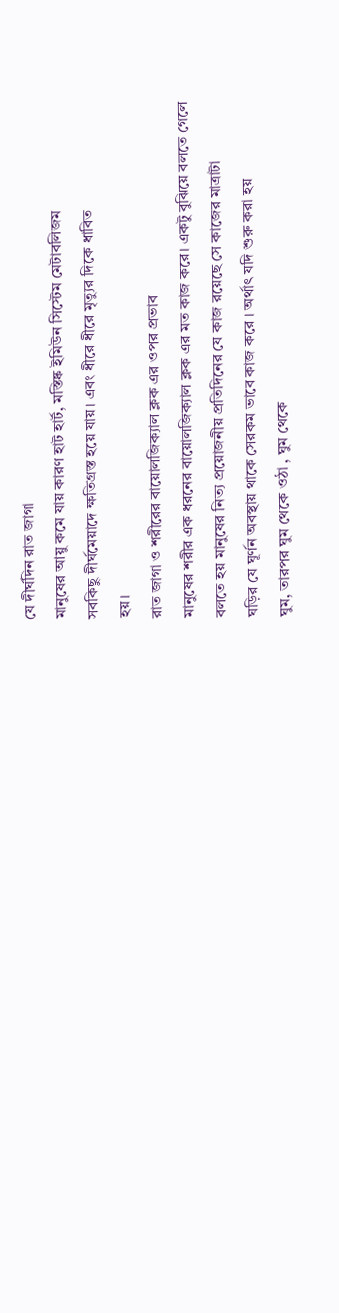যে দীর্ঘদিন রাত জাগা
মানুষের আয়ু কমে যায় কারণ হাট হার্ট, মস্তিষ্ক ইমিউন সিস্টেম মেটাবলিজম
সবকিছু দীর্ঘমেয়াদে ক্ষতিগ্রস্ত হয়ে যায়। এবং ধীরে ধীরে মৃত্যুর দিকে ধাবিত
হয়।
রাত জাগা ও শরীরের বায়োলজিক্যাল ক্লক এর ওপর প্রভাব
মানুষের শরীর এক ধরনের বায়োলজিক্যাল ক্লক এর মত কাজ করে। একটু বুঝিয়ে বলতে গেলে
বলতে হয় মানুষের নিত্য প্রয়োজনীয় প্রতিদিনের যে কাজ রয়েছে সে কাজের মাত্রাটা
ঘড়ির যে ঘূর্ণন অবস্থায় থাকে সেরকম ভাবে কাজ করে । অর্থাৎ যদি শুরু করা হয়
ঘুম, তারপর ঘুম থেকে ওঠা , ঘুম থেকে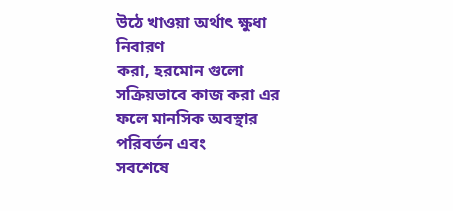উঠে খাওয়া অর্থাৎ ক্ষুধা নিবারণ
করা, হরমোন গুলো সক্রিয়ভাবে কাজ করা এর ফলে মানসিক অবস্থার পরিবর্তন এবং
সবশেষে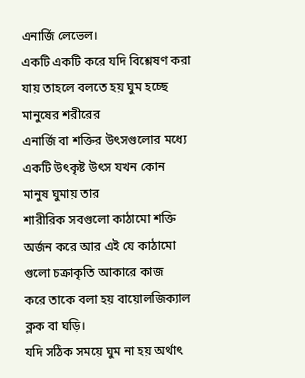এনার্জি লেভেল।
একটি একটি করে যদি বিশ্লেষণ করা যায় তাহলে বলতে হয় ঘুম হচ্ছে মানুষের শরীরের
এনার্জি বা শক্তির উৎসগুলোর মধ্যে একটি উৎকৃষ্ট উৎস যখন কোন মানুষ ঘুমায় তার
শারীরিক সবগুলো কাঠামো শক্তি অর্জন করে আর এই যে কাঠামো গুলো চক্রাকৃতি আকারে কাজ
করে তাকে বলা হয় বায়োলজিক্যাল ক্লক বা ঘড়ি।
যদি সঠিক সময়ে ঘুম না হয় অর্থাৎ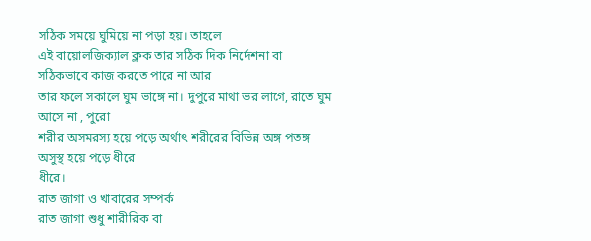সঠিক সময়ে ঘুমিয়ে না পড়া হয়। তাহলে
এই বায়োলজিক্যাল ক্লক তার সঠিক দিক নির্দেশনা বা সঠিকভাবে কাজ করতে পারে না আর
তার ফলে সকালে ঘুম ভাঙ্গে না। দুপুরে মাথা ভর লাগে, রাতে ঘুম আসে না , পুরো
শরীর অসমরস্য হয়ে পড়ে অর্থাৎ শরীরের বিভিন্ন অঙ্গ পতঙ্গ অসুস্থ হয়ে পড়ে ধীরে
ধীরে।
রাত জাগা ও খাবারের সম্পর্ক
রাত জাগা শুধু শারীরিক বা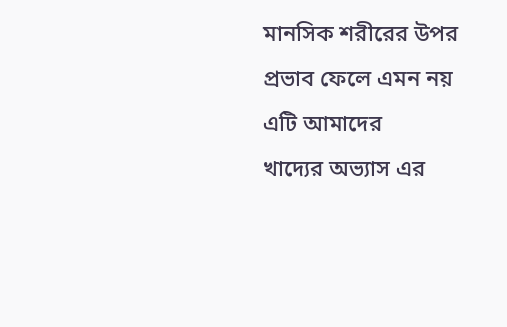মানসিক শরীরের উপর প্রভাব ফেলে এমন নয় এটি আমাদের
খাদ্যের অভ্যাস এর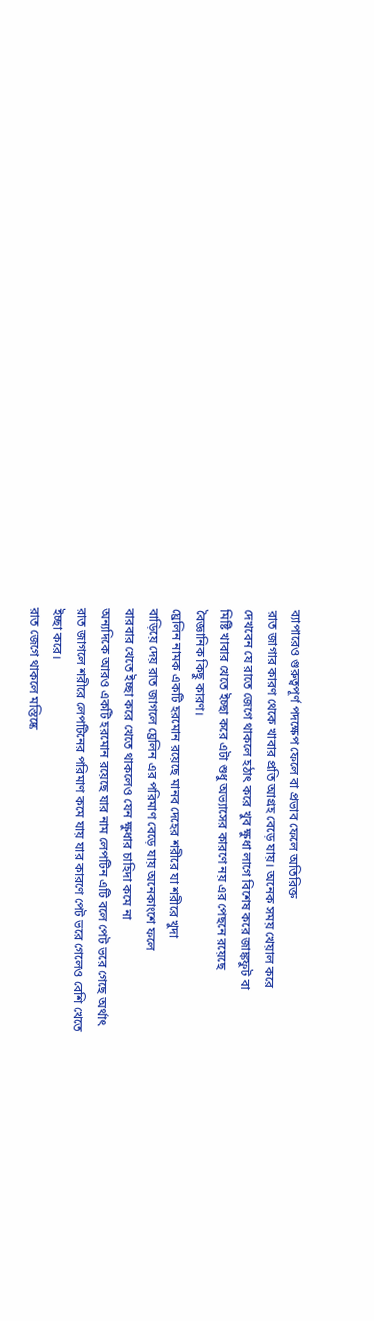ব্যাপারেও গুরুত্বপূর্ণ পদক্ষেপ ফেলে বা প্রভাব ফেলে অতিরিক্ত
রাত জাগার কারণ থেকে খাবার প্রতি আগ্রহ বেড়ে যায়। অনেক সময় খেয়াল করে
দেখবেন যে রাতে জেগে থাকলে হঠাৎ করে খুব ক্ষুধা লাগে বিশেষ করে জাঙ্কফুট বা
মিষ্টি খাবার খেতে ইচ্ছা করে এটা শুধু অভ্যাসের কারণে নয় এর পেছনে রয়েছে
বৈজ্ঞানিক কিছু কারণ।
ঘ্রেলিন নামক একটি হরমোন রয়েছে মানব দেহের শরীরে যা শরীরে খুদা
বাড়িয়ে দেয় রাত জাগলে ঘ্রেলিন এর পরিমাণ বেড়ে যায় অনেকাংশে ফলে
বারবার খেতে ইচ্ছা করে খেতে থাকলেও যেন ক্ষুধার চাহিদা কমে না
অন্যদিকে আরও একটি হরমোন রয়েছে যার নাম লেপটিন এটি বলে পেট ভরে গেছে অর্থাৎ
রাত জাগলে শরীরে লেপটিনের পরিমাণ কমে যায় যার কারণে পেট ভরে গেলেও বেশি খেতে
ইচ্ছা করে।
রাত জেগে থাকলে মস্তিষ্কে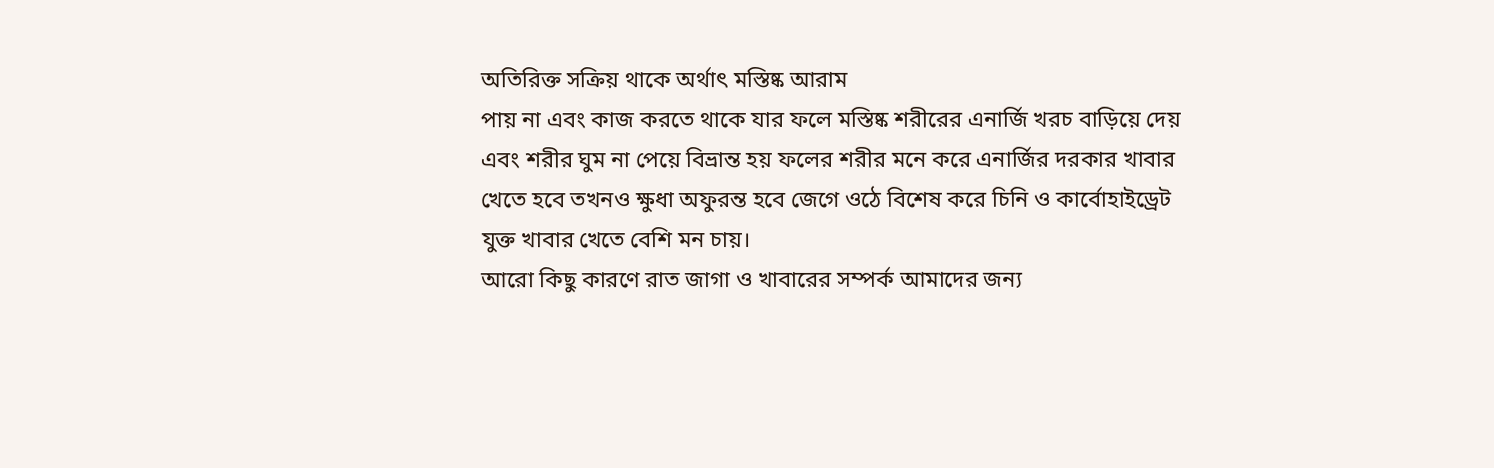অতিরিক্ত সক্রিয় থাকে অর্থাৎ মস্তিষ্ক আরাম
পায় না এবং কাজ করতে থাকে যার ফলে মস্তিষ্ক শরীরের এনার্জি খরচ বাড়িয়ে দেয়
এবং শরীর ঘুম না পেয়ে বিভ্রান্ত হয় ফলের শরীর মনে করে এনার্জির দরকার খাবার
খেতে হবে তখনও ক্ষুধা অফুরন্ত হবে জেগে ওঠে বিশেষ করে চিনি ও কার্বোহাইড্রেট
যুক্ত খাবার খেতে বেশি মন চায়।
আরো কিছু কারণে রাত জাগা ও খাবারের সম্পর্ক আমাদের জন্য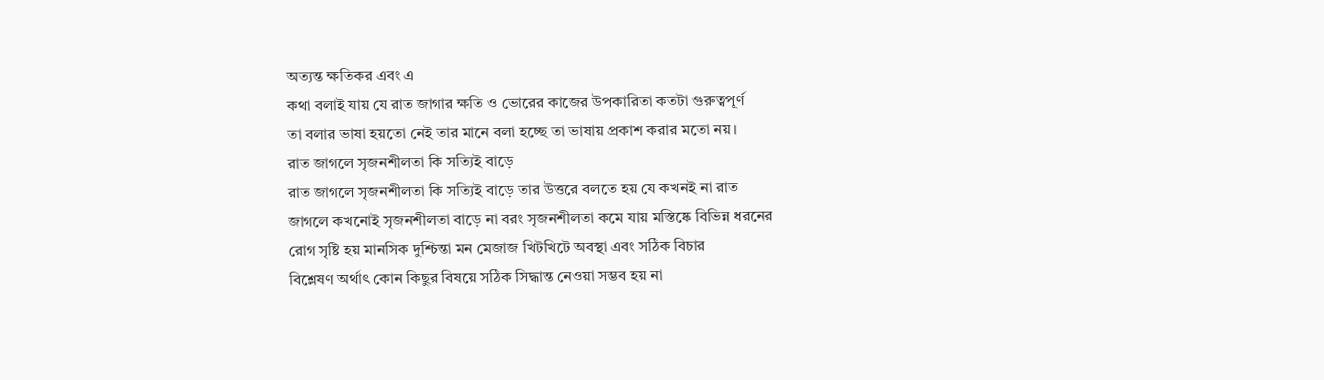অত্যন্ত ক্ষতিকর এবং এ
কথা বলাই যায় যে রাত জাগার ক্ষতি ও ভোরের কাজের উপকারিতা কতটা গুরুত্বপূর্ণ
তা বলার ভাষা হয়তো নেই তার মানে বলা হচ্ছে তা ভাষায় প্রকাশ করার মতো নয়।
রাত জাগলে সৃজনশীলতা কি সত্যিই বাড়ে
রাত জাগলে সৃজনশীলতা কি সত্যিই বাড়ে তার উত্তরে বলতে হয় যে কখনই না রাত
জাগলে কখনোই সৃজনশীলতা বাড়ে না বরং সৃজনশীলতা কমে যায় মস্তিষ্কে বিভিন্ন ধরনের
রোগ সৃষ্টি হয় মানসিক দুশ্চিন্তা মন মেজাজ খিটখিটে অবস্থা এবং সঠিক বিচার
বিশ্লেষণ অর্থাৎ কোন কিছুর বিষয়ে সঠিক সিদ্ধান্ত নেওয়া সম্ভব হয় না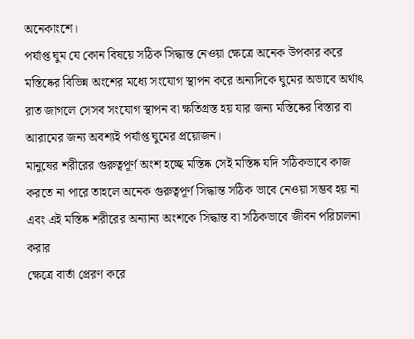অনেকাংশে।
পর্যাপ্ত ঘুম যে কোন বিষয়ে সঠিক সিদ্ধান্ত নেওয়া ক্ষেত্রে অনেক উপকার করে
মস্তিষ্কের বিভিন্ন অংশের মধ্যে সংযোগ স্থাপন করে অন্যদিকে ঘুমের অভাবে অর্থাৎ
রাত জাগলে সেসব সংযোগ স্থাপন বা ক্ষতিগ্রস্ত হয় যার জন্য মস্তিষ্কের বিস্তার বা
আরামের জন্য অবশ্যই পর্যাপ্ত ঘুমের প্রয়োজন।
মানুষের শরীরের গুরুত্বপূর্ণ অংশ হচ্ছে মস্তিষ্ক সেই মস্তিষ্ক যদি সঠিকভাবে কাজ
করতে না পারে তাহলে অনেক গুরুত্বপূর্ণ সিদ্ধান্ত সঠিক ভাবে নেওয়া সম্ভব হয় না
এবং এই মস্তিষ্ক শরীরের অন্যান্য অংশকে সিদ্ধান্ত বা সঠিকভাবে জীবন পরিচালনা করার
ক্ষেত্রে বার্তা প্রেরণ করে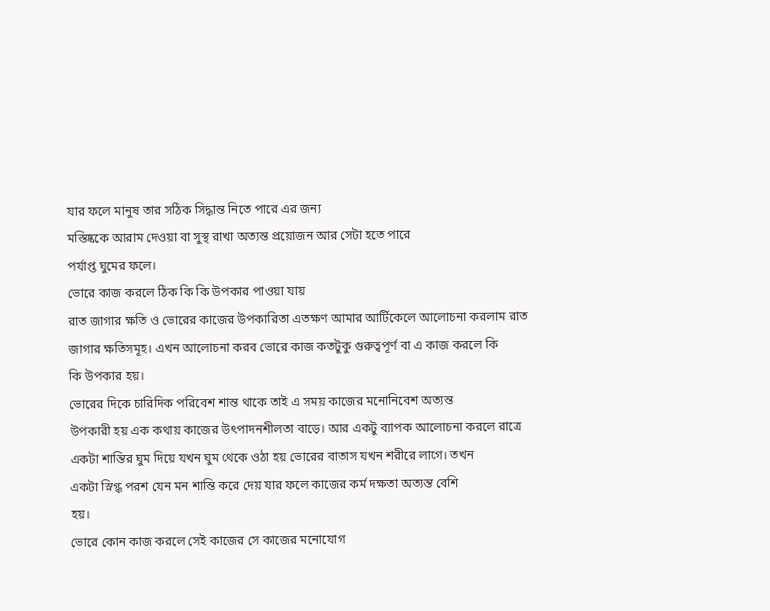যার ফলে মানুষ তার সঠিক সিদ্ধান্ত নিতে পারে এর জন্য
মস্তিষ্ককে আরাম দেওয়া বা সুস্থ রাখা অত্যন্ত প্রয়োজন আর সেটা হতে পারে
পর্যাপ্ত ঘুমের ফলে।
ভোরে কাজ করলে ঠিক কি কি উপকার পাওয়া যায়
রাত জাগার ক্ষতি ও ভোরের কাজের উপকারিতা এতক্ষণ আমার আর্টিকেলে আলোচনা করলাম রাত
জাগার ক্ষতিসমূহ। এখন আলোচনা করব ভোরে কাজ কতটুকু গুরুত্বপূর্ণ বা এ কাজ করলে কি
কি উপকার হয়।
ভোরের দিকে চারিদিক পরিবেশ শান্ত থাকে তাই এ সময় কাজের মনোনিবেশ অত্যন্ত
উপকারী হয় এক কথায় কাজের উৎপাদনশীলতা বাড়ে। আর একটু ব্যাপক আলোচনা করলে রাত্রে
একটা শান্তির ঘুম দিয়ে যখন ঘুম থেকে ওঠা হয় ভোরের বাতাস যখন শরীরে লাগে। তখন
একটা স্নিগ্ধ পরশ যেন মন শান্তি করে দেয় যার ফলে কাজের কর্ম দক্ষতা অত্যন্ত বেশি
হয়।
ভোরে কোন কাজ করলে সেই কাজের সে কাজের মনোযোগ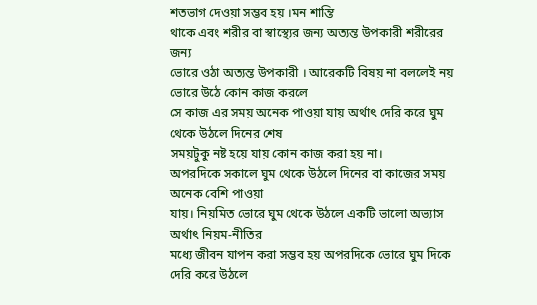শতভাগ দেওয়া সম্ভব হয় ।মন শান্তি
থাকে এবং শরীর বা স্বাস্থ্যের জন্য অত্যন্ত উপকারী শরীরের জন্য
ভোরে ওঠা অত্যন্ত উপকারী । আরেকটি বিষয় না বললেই নয় ভোরে উঠে কোন কাজ করলে
সে কাজ এর সময় অনেক পাওয়া যায় অর্থাৎ দেরি করে ঘুম থেকে উঠলে দিনের শেষ
সময়টুকু নষ্ট হয়ে যায় কোন কাজ করা হয় না।
অপরদিকে সকালে ঘুম থেকে উঠলে দিনের বা কাজের সময় অনেক বেশি পাওয়া
যায়। নিয়মিত ভোরে ঘুম থেকে উঠলে একটি ভালো অভ্যাস অর্থাৎ নিয়ম-নীতির
মধ্যে জীবন যাপন করা সম্ভব হয় অপরদিকে ভোরে ঘুম দিকে দেরি করে উঠলে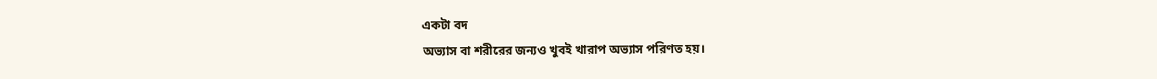একটা বদ
অভ্যাস বা শরীরের জন্যও খুবই খারাপ অভ্যাস পরিণত হয়।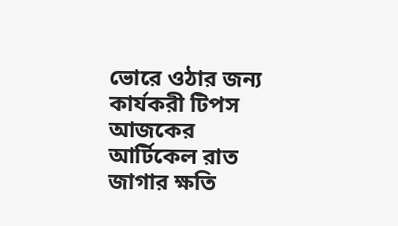ভোরে ওঠার জন্য কার্যকরী টিপস
আজকের আর্টিকেল রাত জাগার ক্ষতি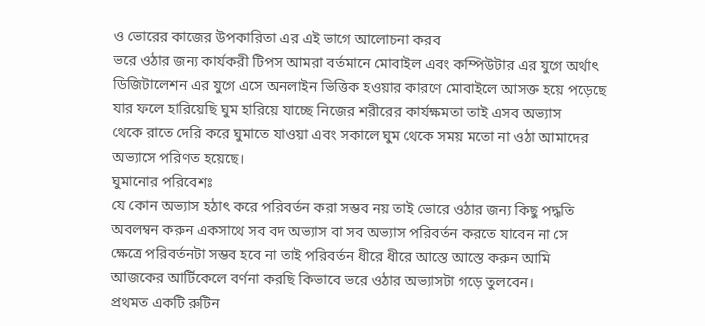ও ভোরের কাজের উপকারিতা এর এই ভাগে আলোচনা করব
ভরে ওঠার জন্য কার্যকরী টিপস আমরা বর্তমানে মোবাইল এবং কম্পিউটার এর যুগে অর্থাৎ
ডিজিটালেশন এর যুগে এসে অনলাইন ভিত্তিক হওয়ার কারণে মোবাইলে আসক্ত হয়ে পড়েছে
যার ফলে হারিয়েছি ঘুম হারিয়ে যাচ্ছে নিজের শরীরের কার্যক্ষমতা তাই এসব অভ্যাস
থেকে রাতে দেরি করে ঘুমাতে যাওয়া এবং সকালে ঘুম থেকে সময় মতো না ওঠা আমাদের
অভ্যাসে পরিণত হয়েছে।
ঘুমানোর পরিবেশঃ
যে কোন অভ্যাস হঠাৎ করে পরিবর্তন করা সম্ভব নয় তাই ভোরে ওঠার জন্য কিছু পদ্ধতি
অবলম্বন করুন একসাথে সব বদ অভ্যাস বা সব অভ্যাস পরিবর্তন করতে যাবেন না সে
ক্ষেত্রে পরিবর্তনটা সম্ভব হবে না তাই পরিবর্তন ধীরে ধীরে আস্তে আস্তে করুন আমি
আজকের আর্টিকেলে বর্ণনা করছি কিভাবে ভরে ওঠার অভ্যাসটা গড়ে তুলবেন।
প্রথমত একটি রুটিন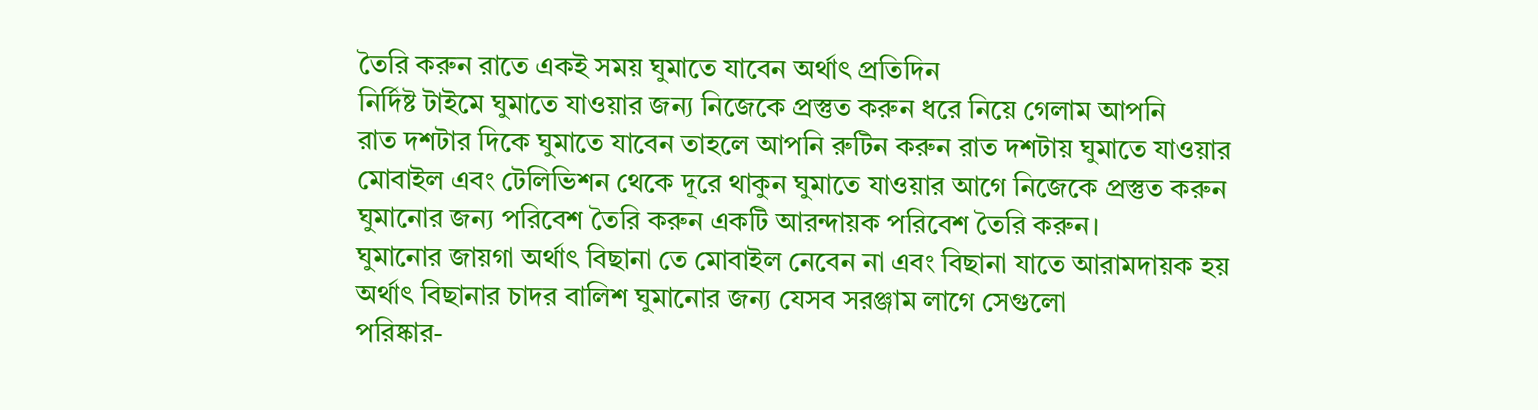তৈরি করুন রাতে একই সময় ঘুমাতে যাবেন অর্থাৎ প্রতিদিন
নির্দিষ্ট টাইমে ঘুমাতে যাওয়ার জন্য নিজেকে প্রস্তুত করুন ধরে নিয়ে গেলাম আপনি
রাত দশটার দিকে ঘুমাতে যাবেন তাহলে আপনি রুটিন করুন রাত দশটায় ঘুমাতে যাওয়ার
মোবাইল এবং টেলিভিশন থেকে দূরে থাকুন ঘুমাতে যাওয়ার আগে নিজেকে প্রস্তুত করুন
ঘুমানোর জন্য পরিবেশ তৈরি করুন একটি আরন্দায়ক পরিবেশ তৈরি করুন।
ঘুমানোর জায়গা অর্থাৎ বিছানা তে মোবাইল নেবেন না এবং বিছানা যাতে আরামদায়ক হয়
অর্থাৎ বিছানার চাদর বালিশ ঘুমানোর জন্য যেসব সরঞ্জাম লাগে সেগুলো
পরিষ্কার-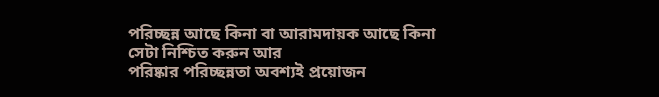পরিচ্ছন্ন আছে কিনা বা আরামদায়ক আছে কিনা সেটা নিশ্চিত করুন আর
পরিষ্কার পরিচ্ছন্নতা অবশ্যই প্রয়োজন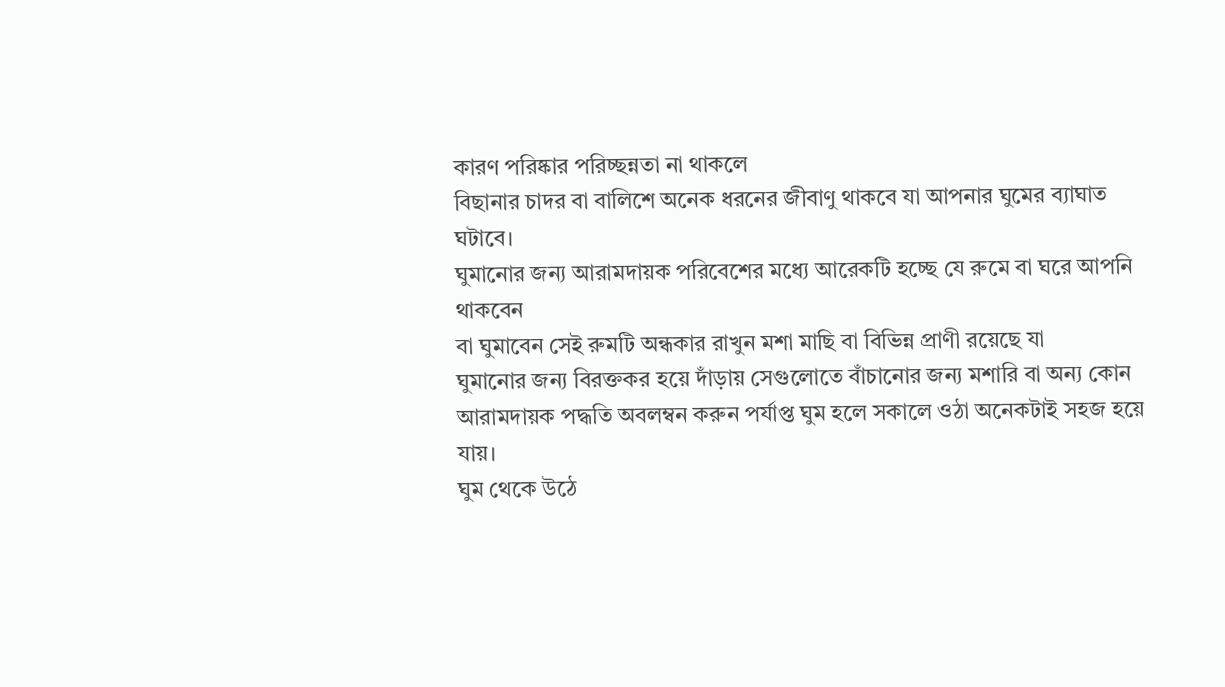কারণ পরিষ্কার পরিচ্ছন্নতা না থাকলে
বিছানার চাদর বা বালিশে অনেক ধরনের জীবাণু থাকবে যা আপনার ঘুমের ব্যাঘাত
ঘটাবে।
ঘুমানোর জন্য আরামদায়ক পরিবেশের মধ্যে আরেকটি হচ্ছে যে রুমে বা ঘরে আপনি থাকবেন
বা ঘুমাবেন সেই রুমটি অন্ধকার রাখুন মশা মাছি বা বিভিন্ন প্রাণী রয়েছে যা
ঘুমানোর জন্য বিরক্তকর হয়ে দাঁড়ায় সেগুলোতে বাঁচানোর জন্য মশারি বা অন্য কোন
আরামদায়ক পদ্ধতি অবলম্বন করুন পর্যাপ্ত ঘুম হলে সকালে ওঠা অনেকটাই সহজ হয়ে
যায়।
ঘুম থেকে উঠে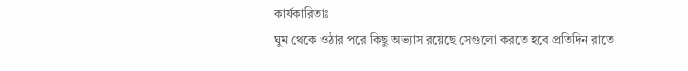কার্যকারিতাঃ
ঘুম থেকে ওঠার পরে কিছু অভ্যাস রয়েছে সেগুলো করতে হবে প্রতিদিন রাতে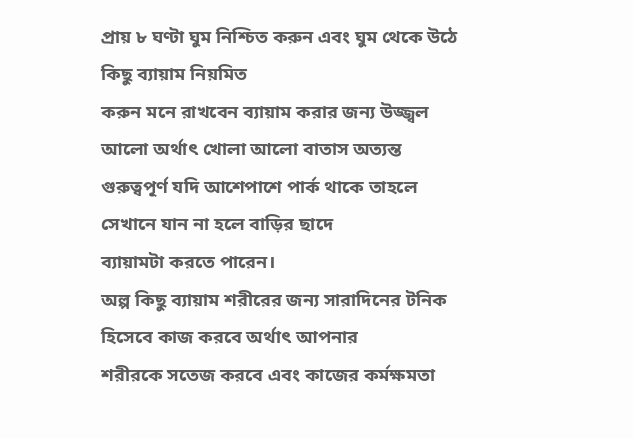প্রায় ৮ ঘণ্টা ঘুম নিশ্চিত করুন এবং ঘুম থেকে উঠে কিছু ব্যায়াম নিয়মিত
করুন মনে রাখবেন ব্যায়াম করার জন্য উজ্জ্বল আলো অর্থাৎ খোলা আলো বাতাস অত্যন্ত
গুরুত্বপূর্ণ যদি আশেপাশে পার্ক থাকে তাহলে সেখানে যান না হলে বাড়ির ছাদে
ব্যায়ামটা করতে পারেন।
অল্প কিছু ব্যায়াম শরীরের জন্য সারাদিনের টনিক হিসেবে কাজ করবে অর্থাৎ আপনার
শরীরকে সতেজ করবে এবং কাজের কর্মক্ষমতা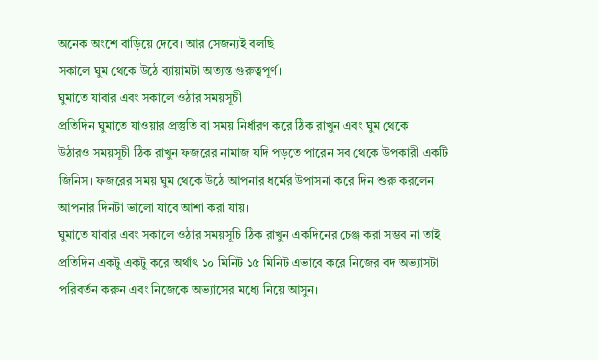অনেক অংশে বাড়িয়ে দেবে। আর সেজন্যই বলছি
সকালে ঘুম থেকে উঠে ব্যায়ামটা অত্যন্ত গুরুত্বপূর্ণ।
ঘুমাতে যাবার এবং সকালে ওঠার সময়সূচী
প্রতিদিন ঘুমাতে যাওয়ার প্রস্তুতি বা সময় নির্ধারণ করে ঠিক রাখুন এবং ঘুম থেকে
উঠারও সময়সূচী ঠিক রাখুন ফজরের নামাজ যদি পড়তে পারেন সব থেকে উপকারী একটি
জিনিস। ফজরের সময় ঘুম থেকে উঠে আপনার ধর্মের উপাসনা করে দিন শুরু করলেন
আপনার দিনটা ভালো যাবে আশা করা যায়।
ঘুমাতে যাবার এবং সকালে ওঠার সময়সূচি ঠিক রাখুন একদিনের চেঞ্জ করা সম্ভব না তাই
প্রতিদিন একটু একটু করে অর্থাৎ ১০ মিনিট ১৫ মিনিট এভাবে করে নিজের বদ অভ্যাসটা
পরিবর্তন করুন এবং নিজেকে অভ্যাসের মধ্যে নিয়ে আসুন।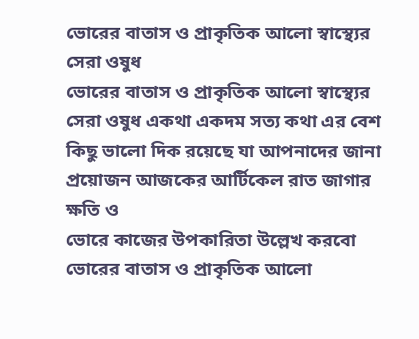ভোরের বাতাস ও প্রাকৃতিক আলো স্বাস্থ্যের সেরা ওষুধ
ভোরের বাতাস ও প্রাকৃতিক আলো স্বাস্থ্যের সেরা ওষুধ একথা একদম সত্য কথা এর বেশ
কিছু ভালো দিক রয়েছে যা আপনাদের জানা প্রয়োজন আজকের আর্টিকেল রাত জাগার ক্ষতি ও
ভোরে কাজের উপকারিতা উল্লেখ করবো ভোরের বাতাস ও প্রাকৃতিক আলো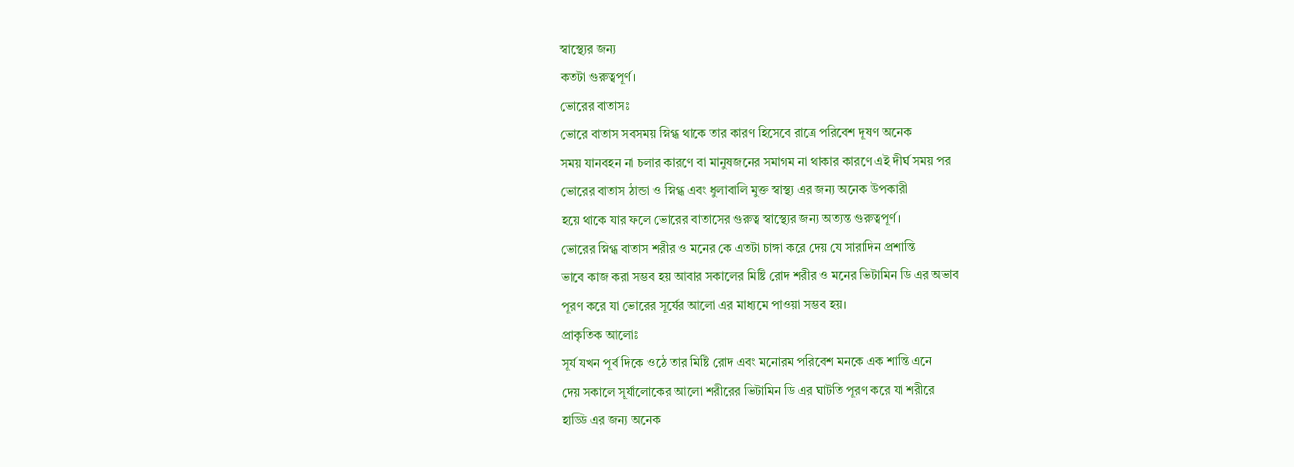স্বাস্থ্যের জন্য
কতটা গুরুত্বপূর্ণ।
ভোরের বাতাসঃ
ভোরে বাতাস সবসময় স্নিগ্ধ থাকে তার কারণ হিসেবে রাত্রে পরিবেশ দূষণ অনেক
সময় যানবহন না চলার কারণে বা মানুষজনের সমাগম না থাকার কারণে এই দীর্ঘ সময় পর
ভোরের বাতাস ঠান্ডা ও স্নিগ্ধ এবং ধুলাবালি মুক্ত স্বাস্থ্য এর জন্য অনেক উপকারী
হয়ে থাকে যার ফলে ভোরের বাতাসের গুরুত্ব স্বাস্থ্যের জন্য অত্যন্ত গুরুত্বপূর্ণ।
ভোরের স্নিগ্ধ বাতাস শরীর ও মনের কে এতটা চাঙ্গা করে দেয় যে সারাদিন প্রশান্তি
ভাবে কাজ করা সম্ভব হয় আবার সকালের মিষ্টি রোদ শরীর ও মনের ভিটামিন ডি এর অভাব
পূরণ করে যা ভোরের সূর্যের আলো এর মাধ্যমে পাওয়া সম্ভব হয়।
প্রাকৃতিক আলোঃ
সূর্য যখন পূর্ব দিকে ওঠে তার মিষ্টি রোদ এবং মনোরম পরিবেশ মনকে এক শান্তি এনে
দেয় সকালে সূর্যালোকের আলো শরীরের ভিটামিন ডি এর ঘাটতি পূরণ করে যা শরীরে
হাড্ডি এর জন্য অনেক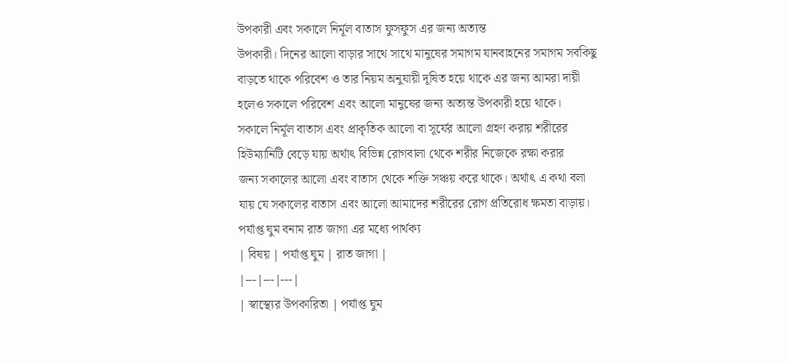উপকারী এবং সকালে নির্মূল বাতাস ফুসফুস এর জন্য অত্যন্ত
উপকারী। দিনের আলো বাড়ার সাথে সাথে মানুষের সমাগম যানবাহনের সমাগম সবকিছু
বাড়তে থাকে পরিবেশ ও তার নিয়ম অনুযায়ী দূষিত হয়ে থাকে এর জন্য আমরা দায়ী
হলেও সকালে পরিবেশ এবং আলো মানুষের জন্য অত্যন্ত উপকারী হয়ে থাকে।
সকালে নির্মূল বাতাস এবং প্রাকৃতিক আলো বা সূর্যের আলো গ্রহণ করায় শরীরের
হিউম্যানিটি বেড়ে যায় অর্থাৎ বিভিন্ন রোগবালা থেকে শরীর নিজেকে রক্ষা করার
জন্য সকালের আলো এবং বাতাস থেকে শক্তি সঞ্চয় করে থাকে। অর্থাৎ এ কথা বলা
যায় যে সকালের বাতাস এবং আলো আমাদের শরীরের রোগ প্রতিরোধ ক্ষমতা বাড়ায়।
পর্যাপ্ত ঘুম বনাম রাত জাগা এর মধ্যে পার্থক্য
| বিষয় | পর্যাপ্ত ঘুম | রাত জাগা |
|---|---|---|
| স্বাস্থ্যের উপকারিতা | পর্যাপ্ত ঘুম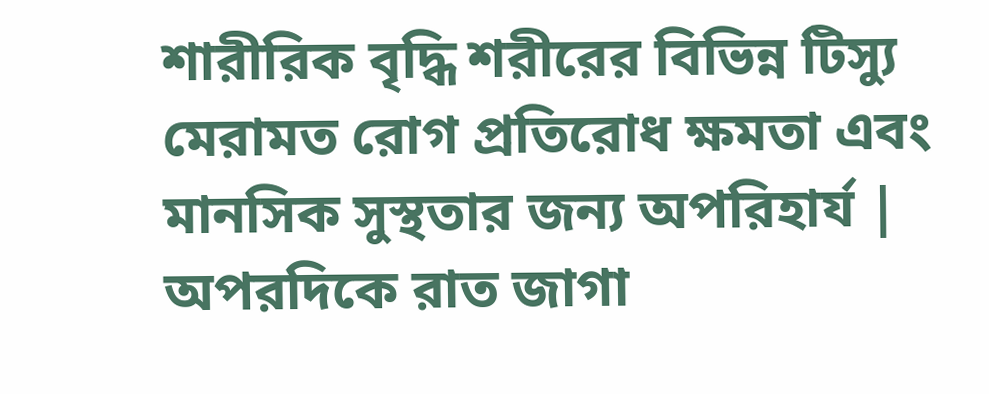শারীরিক বৃদ্ধি শরীরের বিভিন্ন টিস্যু মেরামত রোগ প্রতিরোধ ক্ষমতা এবং মানসিক সুস্থতার জন্য অপরিহার্য | অপরদিকে রাত জাগা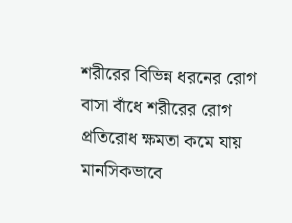শরীরের বিভিন্ন ধরনের রোগ বাসা বাঁধে শরীরের রোগ প্রতিরোধ ক্ষমতা কমে যায় মানসিকভাবে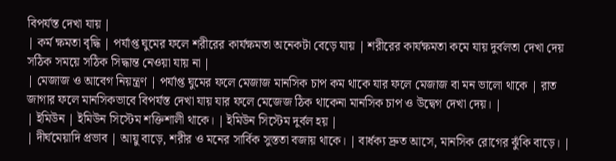বিপর্যস্ত দেখা যায় |
| কর্ম ক্ষমতা বৃদ্ধি | পর্যাপ্ত ঘুমের ফলে শরীরের কার্যক্ষমতা অনেকটা বেড়ে যায় | শরীরের কার্যক্ষমতা কমে যায় দুর্বলতা দেখা দেয় সঠিক সময়ে সঠিক সিদ্ধান্ত নেওয়া যায় না |
| মেজাজ ও আবেগ নিয়ন্ত্রণ | পর্যাপ্ত ঘুমের ফলে মেজাজ মানসিক চাপ কম থাকে যার ফলে মেজাজ বা মন ভালো থাকে | রাত জাগার ফলে মানসিকভাবে বিপর্যস্ত দেখা যায় যার ফলে মেজেজ ঠিক থাকেনা মানসিক চাপ ও উদ্বেগ দেখা দেয়। |
| ইমিউন | ইমিউন সিস্টেম শক্তিশালী থাকে। | ইমিউন সিস্টেম দুর্বল হয় |
| দীর্ঘমেয়াদি প্রভাব | আয়ু বাড়ে, শরীর ও মনের সার্বিক সুস্ততা বজায় থাকে। | বার্ধক্য দ্রুত আসে, মানসিক রোগের ঝুঁকি বাড়ে। |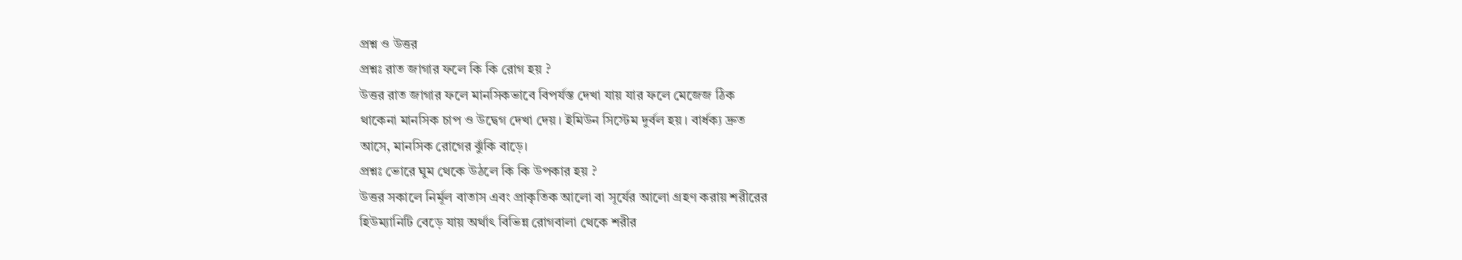প্রশ্ন ও উত্তর
প্রশ্নঃ রাত জাগার ফলে কি কি রোগ হয় ?
উত্তর রাত জাগার ফলে মানসিকভাবে বিপর্যস্ত দেখা যায় যার ফলে মেজেজ ঠিক
থাকেনা মানসিক চাপ ও উদ্বেগ দেখা দেয়। ইমিউন সিস্টেম দুর্বল হয়। বার্ধক্য দ্রুত
আসে, মানসিক রোগের ঝুঁকি বাড়ে।
প্রশ্নঃ ভোরে ঘুম থেকে উঠলে কি কি উপকার হয় ?
উত্তর সকালে নির্মূল বাতাস এবং প্রাকৃতিক আলো বা সূর্যের আলো গ্রহণ করায় শরীরের
হিউম্যানিটি বেড়ে যায় অর্থাৎ বিভিন্ন রোগবালা থেকে শরীর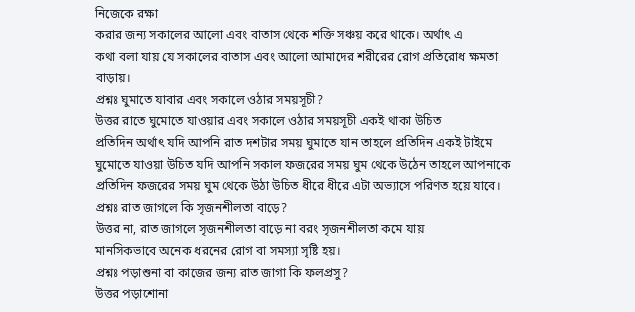নিজেকে রক্ষা
করার জন্য সকালের আলো এবং বাতাস থেকে শক্তি সঞ্চয় করে থাকে। অর্থাৎ এ
কথা বলা যায় যে সকালের বাতাস এবং আলো আমাদের শরীরের রোগ প্রতিরোধ ক্ষমতা
বাড়ায়।
প্রশ্নঃ ঘুমাতে যাবার এবং সকালে ওঠার সময়সূচী?
উত্তর রাতে ঘুমোতে যাওয়ার এবং সকালে ওঠার সময়সূচী একই থাকা উচিত
প্রতিদিন অর্থাৎ যদি আপনি রাত দশটার সময় ঘুমাতে যান তাহলে প্রতিদিন একই টাইমে
ঘুমোতে যাওয়া উচিত যদি আপনি সকাল ফজরের সময় ঘুম থেকে উঠেন তাহলে আপনাকে
প্রতিদিন ফজরের সময় ঘুম থেকে উঠা উচিত ধীরে ধীরে এটা অভ্যাসে পরিণত হয়ে যাবে।
প্রশ্নঃ রাত জাগলে কি সৃজনশীলতা বাড়ে?
উত্তর না, রাত জাগলে সৃজনশীলতা বাড়ে না বরং সৃজনশীলতা কমে যায়
মানসিকভাবে অনেক ধরনের রোগ বা সমস্যা সৃষ্টি হয়।
প্রশ্নঃ পড়াশুনা বা কাজের জন্য রাত জাগা কি ফলপ্রসু?
উত্তর পড়াশোনা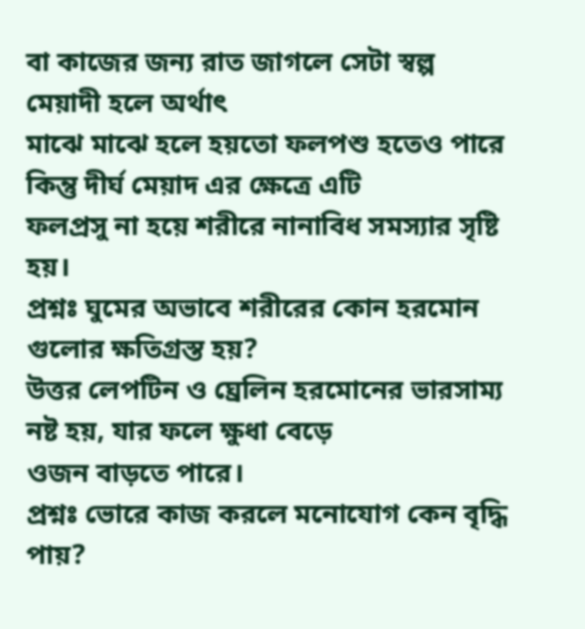বা কাজের জন্য রাত জাগলে সেটা স্বল্প মেয়াদী হলে অর্থাৎ
মাঝে মাঝে হলে হয়তো ফলপশু হতেও পারে কিন্তু দীর্ঘ মেয়াদ এর ক্ষেত্রে এটি
ফলপ্রসু না হয়ে শরীরে নানাবিধ সমস্যার সৃষ্টি হয়।
প্রশ্নঃ ঘুমের অভাবে শরীরের কোন হরমোন গুলোর ক্ষতিগ্রস্ত হয়?
উত্তর লেপটিন ও ঘ্রেলিন হরমোনের ভারসাম্য নষ্ট হয়, যার ফলে ক্ষুধা বেড়ে
ওজন বাড়তে পারে।
প্রশ্নঃ ভোরে কাজ করলে মনোযোগ কেন বৃদ্ধি পায়?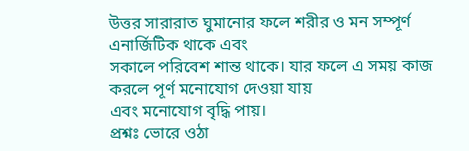উত্তর সারারাত ঘুমানোর ফলে শরীর ও মন সম্পূর্ণ এনার্জিটিক থাকে এবং
সকালে পরিবেশ শান্ত থাকে। যার ফলে এ সময় কাজ করলে পূর্ণ মনোযোগ দেওয়া যায়
এবং মনোযোগ বৃদ্ধি পায়।
প্রশ্নঃ ভোরে ওঠা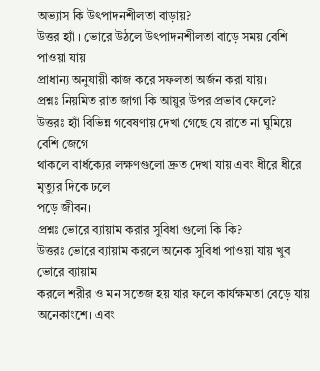অভ্যাস কি উৎপাদনশীলতা বাড়ায়?
উত্তর হ্যাঁ । ভোরে উঠলে উৎপাদনশীলতা বাড়ে সময় বেশি পাওয়া যায়
প্রাধান্য অনুযায়ী কাজ করে সফলতা অর্জন করা যায়।
প্রশ্নঃ নিয়মিত রাত জাগা কি আয়ুর উপর প্রভাব ফেলে?
উত্তরঃ হ্যাঁ বিভিন্ন গবেষণায় দেখা গেছে যে রাতে না ঘুমিয়ে বেশি জেগে
থাকলে বার্ধক্যের লক্ষণগুলো দ্রুত দেখা যায় এবং ধীরে ধীরে মৃত্যুর দিকে ঢলে
পড়ে জীবন।
প্রশ্নঃ ভোরে ব্যায়াম করার সুবিধা গুলো কি কি?
উত্তরঃ ভোরে ব্যায়াম করলে অনেক সুবিধা পাওয়া যায় খুব ভোরে ব্যায়াম
করলে শরীর ও মন সতেজ হয় যার ফলে কার্যক্ষমতা বেড়ে যায় অনেকাংশে। এবং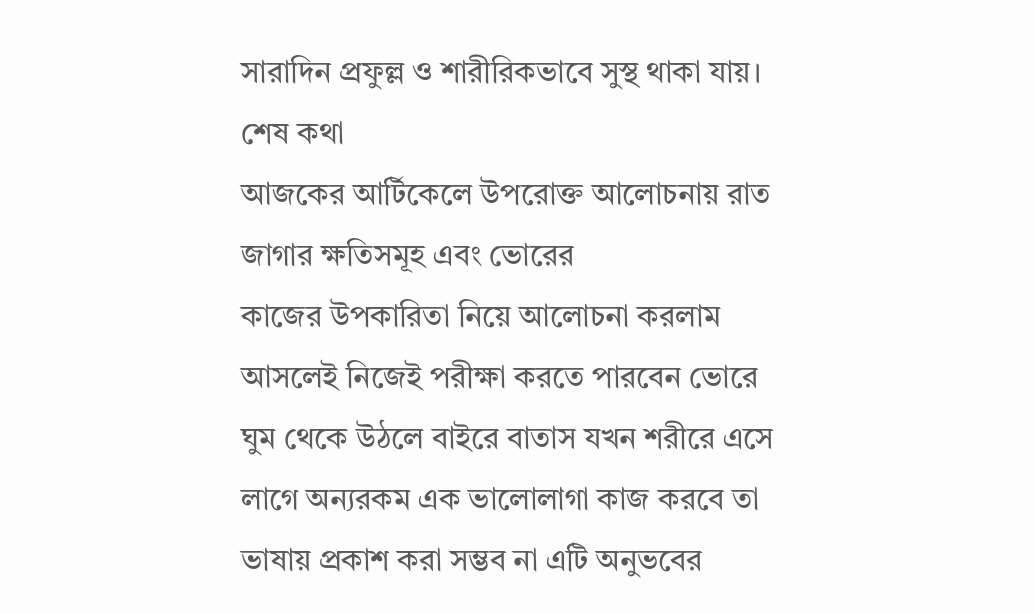সারাদিন প্রফুল্ল ও শারীরিকভাবে সুস্থ থাকা যায়।
শেষ কথা
আজকের আর্টিকেলে উপরোক্ত আলোচনায় রাত জাগার ক্ষতিসমূহ এবং ভোরের
কাজের উপকারিতা নিয়ে আলোচনা করলাম আসলেই নিজেই পরীক্ষা করতে পারবেন ভোরে
ঘুম থেকে উঠলে বাইরে বাতাস যখন শরীরে এসে লাগে অন্যরকম এক ভালোলাগা কাজ করবে তা
ভাষায় প্রকাশ করা সম্ভব না এটি অনুভবের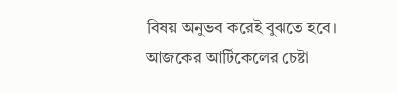বিষয় অনুভব করেই বুঝতে হবে।
আজকের আর্টিকেলের চেষ্টা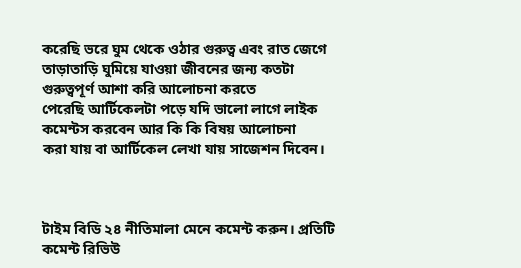করেছি ভরে ঘুম থেকে ওঠার গুরুত্ব এবং রাত জেগে
তাড়াতাড়ি ঘুমিয়ে যাওয়া জীবনের জন্য কতটা গুরুত্বপূর্ণ আশা করি আলোচনা করতে
পেরেছি আর্টিকেলটা পড়ে যদি ভালো লাগে লাইক কমেন্টস করবেন আর কি কি বিষয় আলোচনা
করা যায় বা আর্টিকেল লেখা যায় সাজেশন দিবেন।



টাইম বিডি ২৪ নীতিমালা মেনে কমেন্ট করুন। প্রতিটি কমেন্ট রিভিউ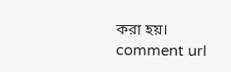করা হয়।
comment url